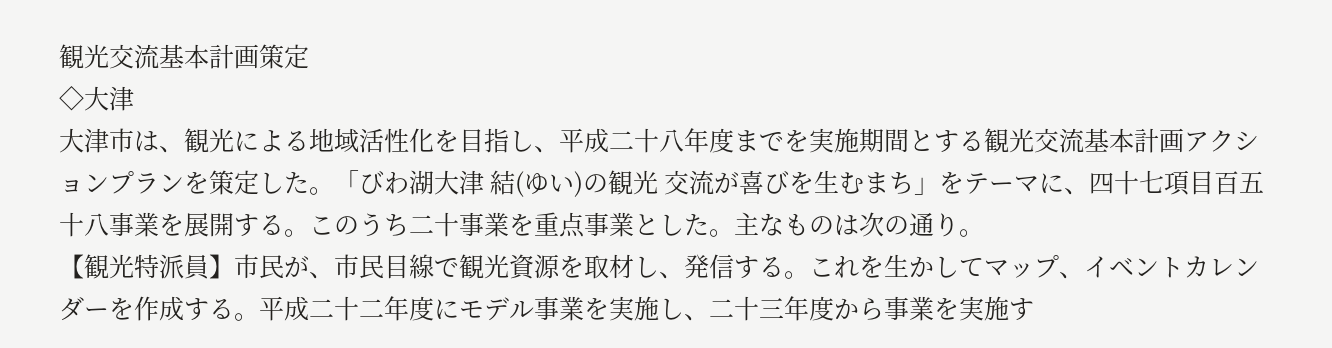観光交流基本計画策定
◇大津
大津市は、観光による地域活性化を目指し、平成二十八年度までを実施期間とする観光交流基本計画アクションプランを策定した。「びわ湖大津 結(ゆい)の観光 交流が喜びを生むまち」をテーマに、四十七項目百五十八事業を展開する。このうち二十事業を重点事業とした。主なものは次の通り。
【観光特派員】市民が、市民目線で観光資源を取材し、発信する。これを生かしてマップ、イベントカレンダーを作成する。平成二十二年度にモデル事業を実施し、二十三年度から事業を実施す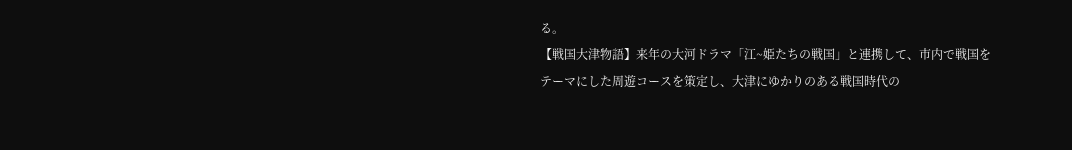る。
【戦国大津物語】来年の大河ドラマ「江~姫たちの戦国」と連携して、市内で戦国をテーマにした周遊コースを策定し、大津にゆかりのある戦国時代の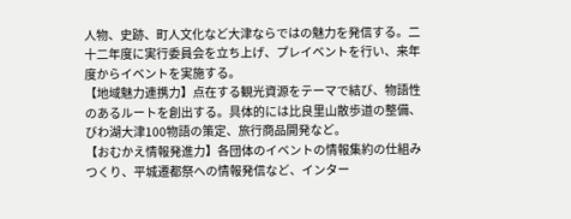人物、史跡、町人文化など大津ならではの魅力を発信する。二十二年度に実行委員会を立ち上げ、プレイベントを行い、来年度からイベントを実施する。
【地域魅力連携力】点在する観光資源をテーマで結び、物語性のあるルートを創出する。具体的には比良里山散歩道の整備、びわ湖大津100物語の策定、旅行商品開発など。
【おむかえ情報発進力】各団体のイベントの情報集約の仕組みつくり、平城遷都祭への情報発信など、インター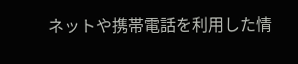ネットや携帯電話を利用した情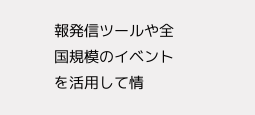報発信ツールや全国規模のイベントを活用して情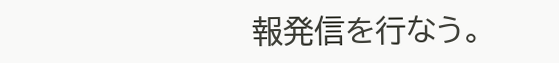報発信を行なう。